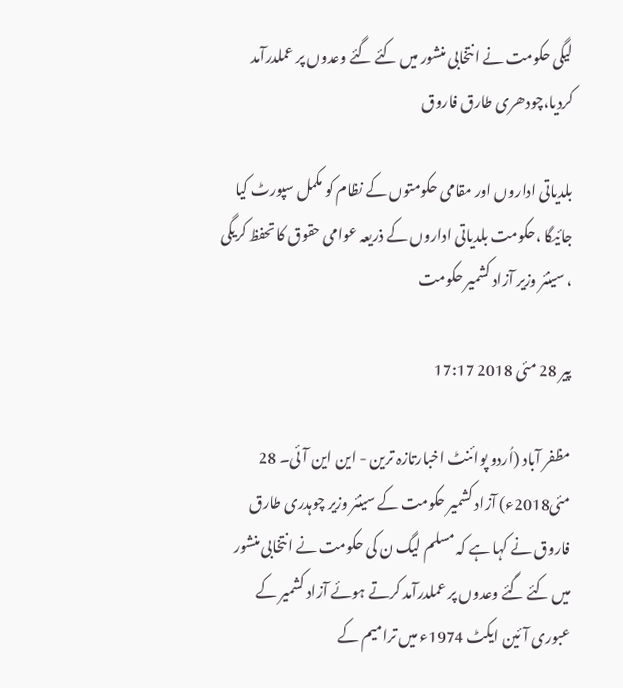لیگی حکومت نے انتخابی منشور میں کئے گئے وعدوں پر عملدرآمد کردیا،چودھری طارق فاروق

بلدیاتی اداروں اور مقامی حکومتوں کے نظام کو مکمل سپورٹ کیا جائیگا ،حکومت بلدیاتی اداروں کے ذریعہ عوامی حقوق کا تحفظ کریگی ، سینئر وزیر آزاد کشمیر حکومت

پیر 28 مئی 2018 17:17

مظفر آباد (اُردو پوائنٹ اخبارتازہ ترین - این این آئی۔ 28 مئی2018ء) آزاد کشمیر حکومت کے سینئر وزیر چوہدری طارق فاروق نے کہا ہے کہ مسلم لیگ ن کی حکومت نے انتخابی منشور میں کئے گئے وعدوں پر عملدرآمد کرتے ہوئے آزاد کشمیر کے عبوری آئین ایکٹ 1974ء میں ترامیم کے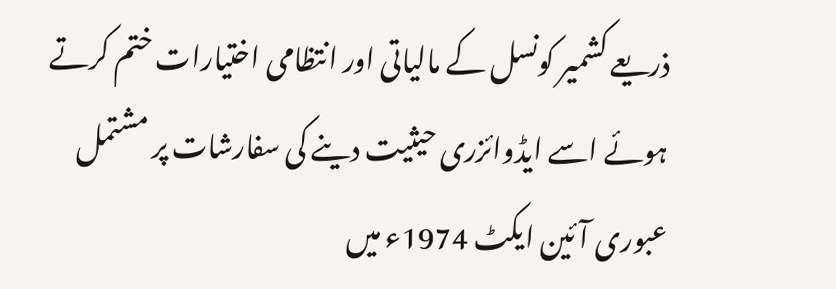ذریعے کشمیر کونسل کے مالیاتی اور انتظامی اختیارات ختم کرتے ہوئے اسے ایڈوائزری حیثیت دینے کی سفارشات پر مشتمل عبوری آئین ایکٹ 1974ء میں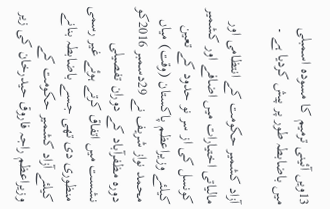13ویں آئینی ترمیم کا مسودہ اسمبلی میں باضابطہ طور پر پیش کردیا ہے ۔

آزاد کشمیر حکومت کے انتظامی اور مالیاتی اختیارات میں اضافے اور کشمیر کونسل کی از سر نو حدود کے تعین کیلئے وزیراعظم پاکستان (وقت) میاں محمد نواز شریف نے 29دسمبر 2016کو دورہ مظفرآباد کے دوران تفصیلی نشست میں اتفاق کرتے ہوئے غیر رسمی منظوری دی تھی جسے باضابطہ بنانے کیلئے آزاد کشمیر حکومت کے وزیراعظم راجہ فاروق حیدرخان کی زیر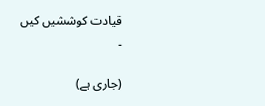قیادت کوششیں کیں ۔

(جاری ہے)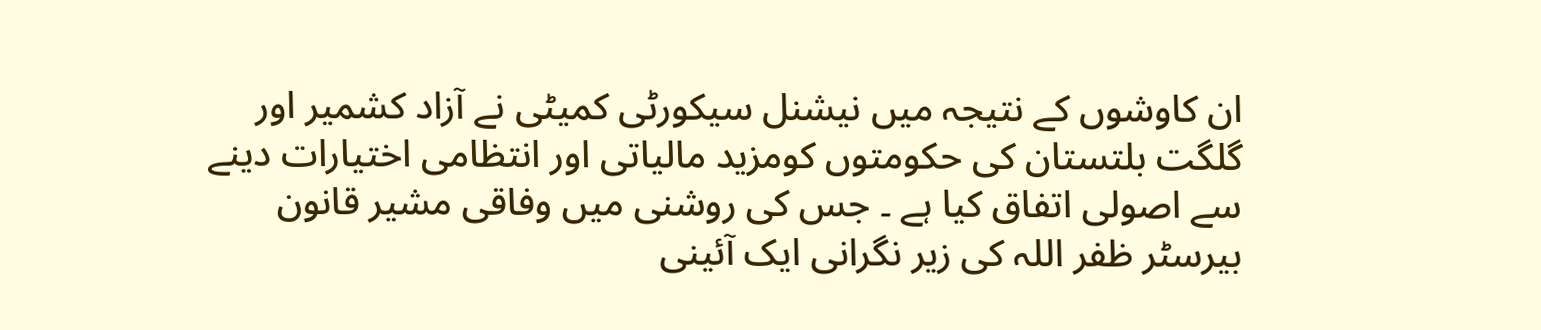ان کاوشوں کے نتیجہ میں نیشنل سیکورٹی کمیٹی نے آزاد کشمیر اور گلگت بلتستان کی حکومتوں کومزید مالیاتی اور انتظامی اختیارات دینے سے اصولی اتفاق کیا ہے ۔ جس کی روشنی میں وفاقی مشیر قانون بیرسٹر ظفر اللہ کی زیر نگرانی ایک آئینی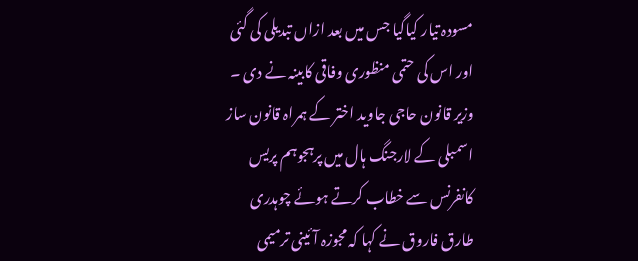مسودہ تیار کیاگیا جس میں بعد ازاں تبدیلی کی گئی اور اس کی حتمی منظوری وفاقی کابینہ نے دی ۔ وزیر قانون حاجی جاوید اختر کے ہمراہ قانون ساز اسمبلی کے لارجنگ ہال میں پرہجوہم پریس کانفرنس سے خطاب کرتے ہوئے چوہدری طارق فاروق نے کہا کہ مجوزہ آئینی ترمیمی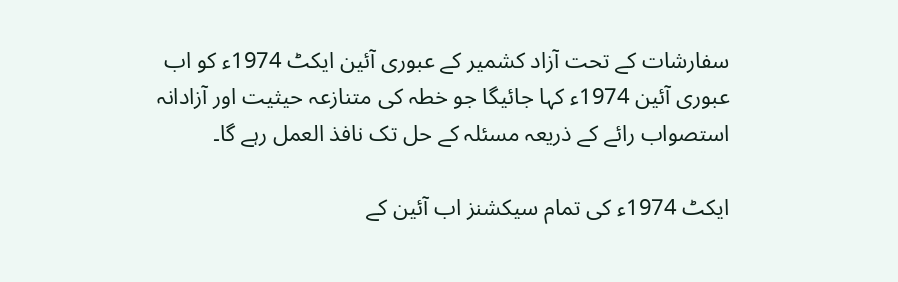سفارشات کے تحت آزاد کشمیر کے عبوری آئین ایکٹ 1974ء کو اب عبوری آئین 1974ء کہا جائیگا جو خطہ کی متنازعہ حیثیت اور آزادانہ استصواب رائے کے ذریعہ مسئلہ کے حل تک نافذ العمل رہے گا۔

ایکٹ 1974ء کی تمام سیکشنز اب آئین کے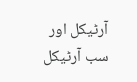آرٹیکل اور سب آرٹیکل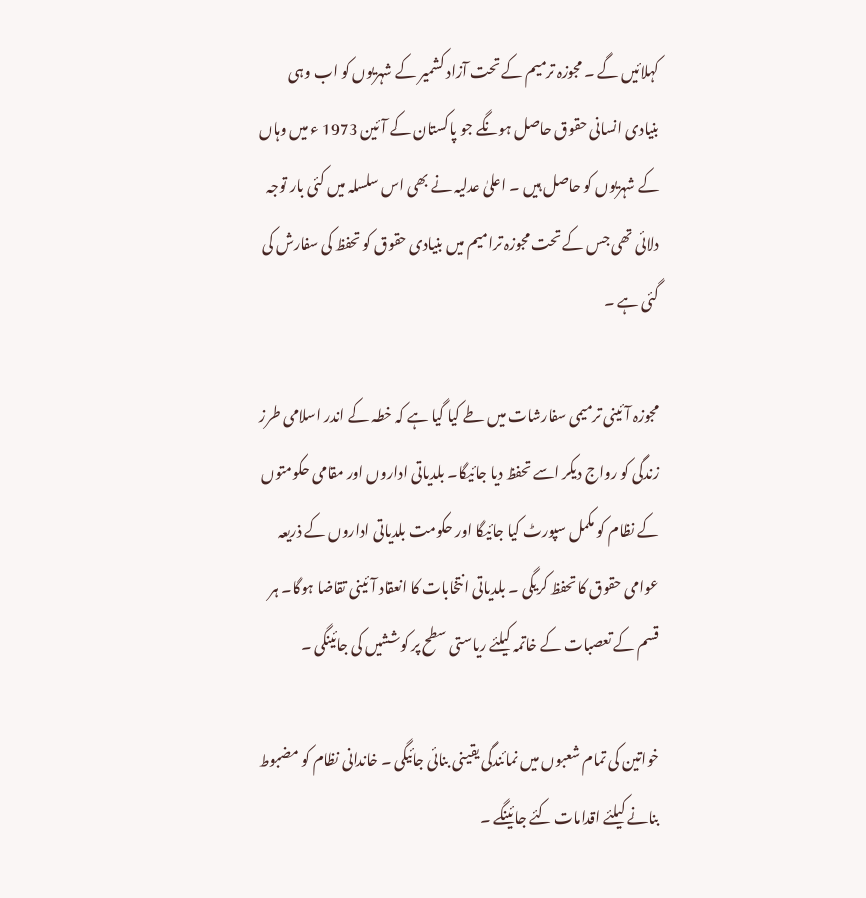کہلائیں گے ۔ مجوزہ ترمیم کے تحت آزاد کشمیر کے شہریوں کو اب وہی بنیادی انسانی حقوق حاصل ہونگے جو پاکستان کے آئین 1973 ء میں وہاں کے شہریوں کو حاصل ہیں ۔ اعلیٰ عدلیہ نے بھی اس سلسلہ میں کئی بار توجہ دلائی تھی جس کے تحت مجوزہ ترامیم میں بنیادی حقوق کو تحفظ کی سفارش کی گئی ہے ۔

مجوزہ آئینی ترمیمی سفارشات میں طے کیا گیا ہے کہ خطہ کے اندر اسلامی طرز زندگی کو رواج دیکر اسے تحفظ دیا جائیگا۔ بلدیاتی اداروں اور مقامی حکومتوں کے نظام کو مکمل سپورٹ کیا جائیگا اور حکومت بلدیاتی اداروں کے ذریعہ عوامی حقوق کا تحفظ کریگی ۔ بلدیاتی انتخابات کا انعقاد آئینی تقاضا ہوگا۔ ہر قسم کے تعصبات کے خاتمہ کیلئے ریاستی سطح پر کوششیں کی جائینگی ۔

خواتین کی تمام شعبوں میں نمائندگی یقینی بنائی جائیگی ۔ خاندانی نظام کو مضبوط بنانے کیلئے اقدامات کئے جائینگے ۔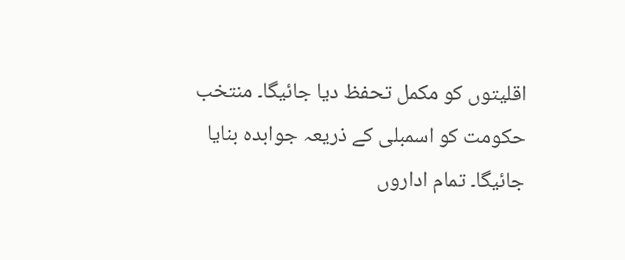اقلیتوں کو مکمل تحفظ دیا جائیگا۔ منتخب حکومت کو اسمبلی کے ذریعہ جوابدہ بنایا جائیگا۔ تمام اداروں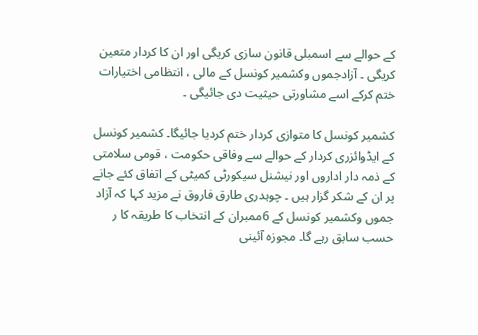کے حوالے سے اسمبلی قانون سازی کریگی اور ان کا کردار متعین کریگی ۔ آزادجموں وکشمیر کونسل کے مالی ، انتظامی اختیارات ختم کرکے اسے مشاورتی حیثیت دی جائیگی ۔

کشمیر کونسل کا متوازی کردار ختم کردیا جائیگا۔ کشمیر کونسل کے ایڈوائزری کردار کے حوالے سے وفاقی حکومت ، قومی سلامتی کے ذمہ دار اداروں اور نیشنل سیکورٹی کمیٹی کے اتفاق کئے جانے پر ان کے شکر گزار ہیں ۔ چوہدری طارق فاروق نے مزید کہا کہ آزاد جموں وکشمیر کونسل کے 6ممبران کے انتخاب کا طریقہ کا ر حسب سابق رہے گا۔ مجوزہ آئینی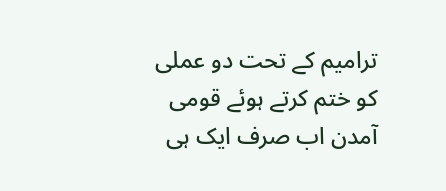ترامیم کے تحت دو عملی کو ختم کرتے ہوئے قومی آمدن اب صرف ایک ہی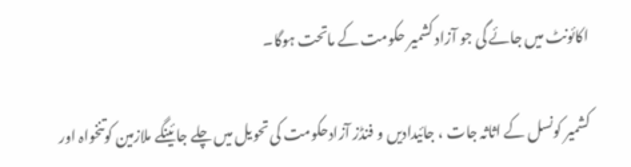اکائونٹ میں جائے گی جو آزاد کشمیر حکومت کے ماتحت ہوگا۔

کشمیر کونسل کے اثاثہ جات ، جائیدادیں و فنڈز آزادحکومت کی تحویل میں چلے جائینگے ملازمین کوتنخواہ اور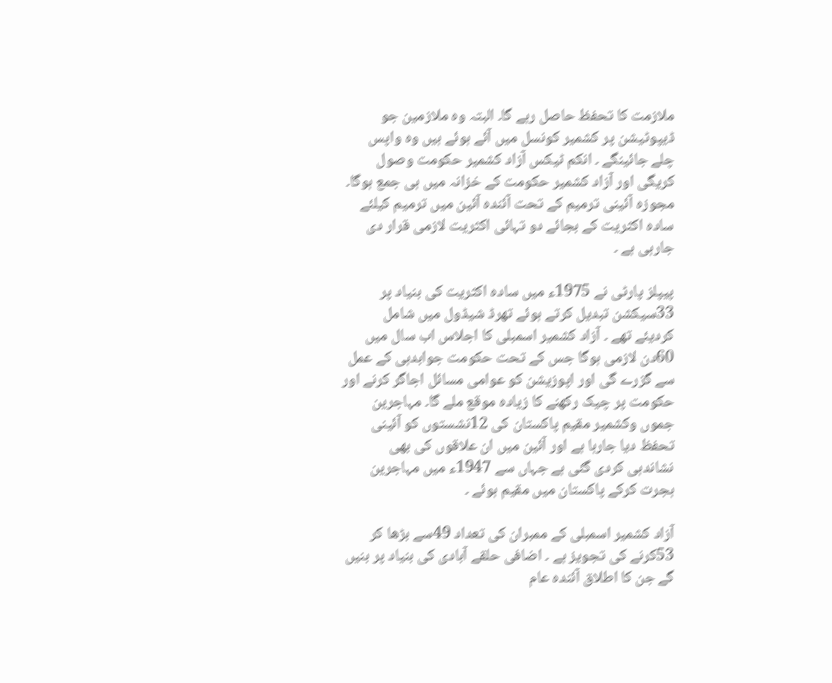ملازمت کا تحفظ حاصل رہے گا۔ البتہ وہ ملازمین جو ڈیپوٹیشن پر کشمیر کونسل میں آئے ہوئے ہیں وہ واپس چلے جائینگے ۔ انکم ٹیکس آزاد کشمیر حکومت وصول کریگی اور آزاد کشمیر حکومت کے خزانہ میں ہی جمع ہوگا۔ مجوزہ آئینی ترمیم کے تحت آئندہ آئین میں ترمیم کیلئے سادہ اکثریت کے بجائے دو تہائی اکثریت لازمی قرار دی جارہی ہے ۔

پیپلز پارٹی نے 1975ء میں سادہ اکثریت کی بنیاد پر 33سیکشن تبدیل کرتے ہوئے تھرڈ شیڈول میں شامل کردیئے تھے ۔ آزاد کشمیر اسمبلی کا اجلاس اب سال میں 60دن لازمی ہوگا جس کے تحت حکومت جوابدہی کے عمل سے گزرے گی اور اپوزیشن کو عوامی مسائل اجاگر کرنے اور حکومت پر چیک رکھنے کا زیادہ موقع ملے گا۔ مہاجرین جموں وکشمیر مقیم پاکستان کی 12نشستوں کو آئینی تحفظ دیا جارہا ہے اور آئین میں ان علاقوں کی بھی نشاندہی کردی گئی ہے جہاں سے 1947ء میں مہاجرین ہجرت کرکے پاکستان میں مقیم ہوئے ۔

آزاد کشمیر اسمبلی کے ممبران کی تعداد 49سے بڑھا کر 53کرنے کی تجویز ہے ۔ اضافی حلقے آبادی کی بنیاد پر بنیں گے جن کا اطلاق آئندہ عام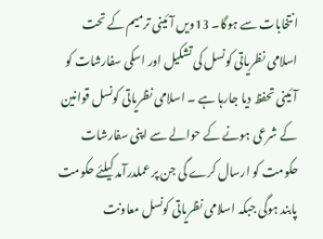انتخابات سے ہوگا۔ 13ویں آئینی ترمیم کے تحت اسلامی نظریاتی کونسل کی تشکیل اور اسکی سفارشات کو آئینی تحفظ دیا جارہا ہے ۔ اسلامی نظریاتی کونسل قوانین کے شرعی ہونے کے حوالے سے اپنی سفارشات حکومت کو ارسال کرے گی جن پر عملدرآمد کیلئے حکومت پابند ہوگی جبکہ اسلامی نظریاتی کونسل معاونت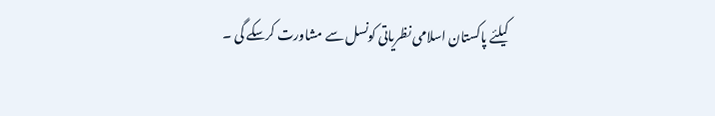کیلئے پاکستان اسلامی نظریاتی کونسل سے مشاورت کرسکے گی ۔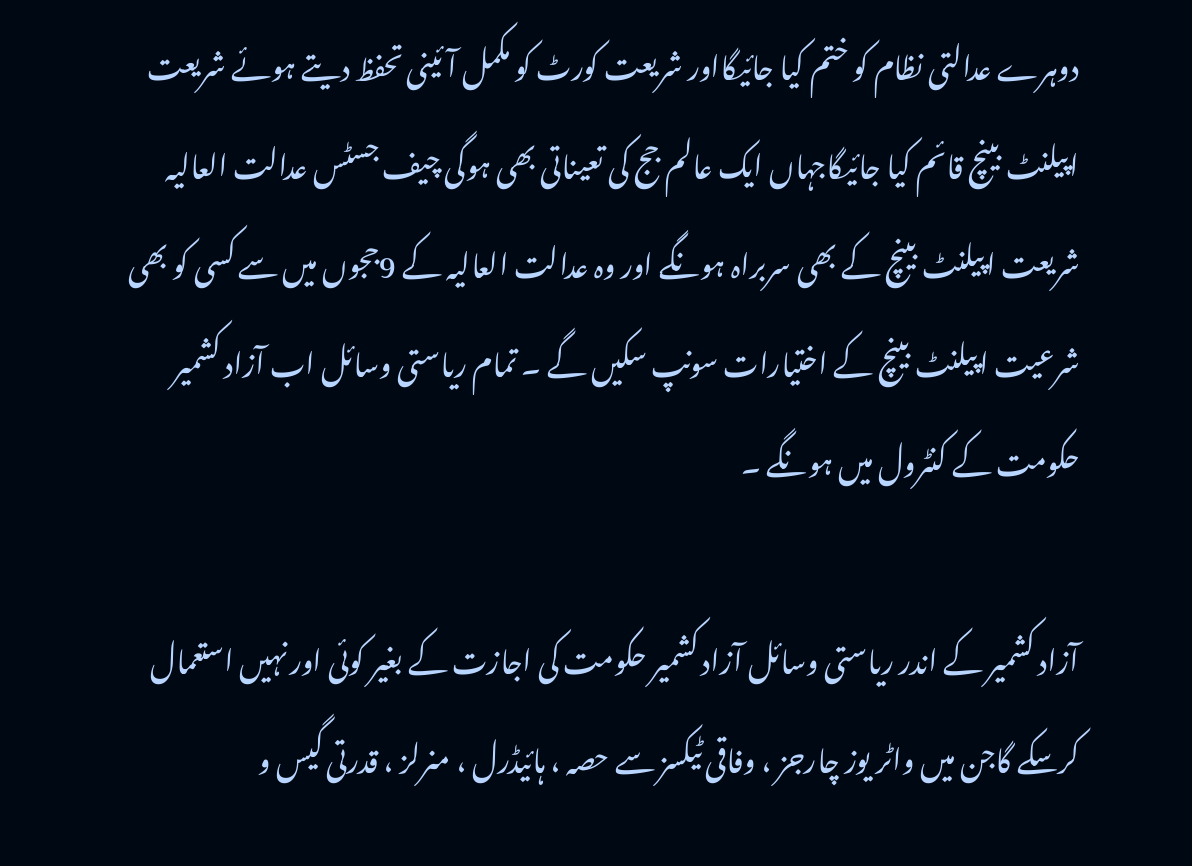دوہرے عدالتی نظام کو ختم کیا جائیگااور شریعت کورٹ کو مکمل آئینی تحفظ دیتے ہوئے شریعت اپیلنٹ بینچ قائم کیا جائیگاجہاں ایک عالم جج کی تعیناتی بھی ہوگی چیف جسٹس عدالت العالیہ شریعت اپیلنٹ بینچ کے بھی سربراہ ہونگے اور وہ عدالت العالیہ کے 9ججوں میں سے کسی کو بھی شرعیت اپیلنٹ بینچ کے اختیارات سونپ سکیں گے ۔ تمام ریاستی وسائل اب آزاد کشمیر حکومت کے کنٹرول میں ہونگے ۔

آزاد کشمیر کے اندر ریاستی وسائل آزاد کشمیر حکومت کی اجازت کے بغیر کوئی اور نہیں استعمال کرسکے گاجن میں واٹر یوز چارجز ، وفاقی ٹیکسز سے حصہ ، ہائیڈرل ، منرلز ، قدرتی گیس و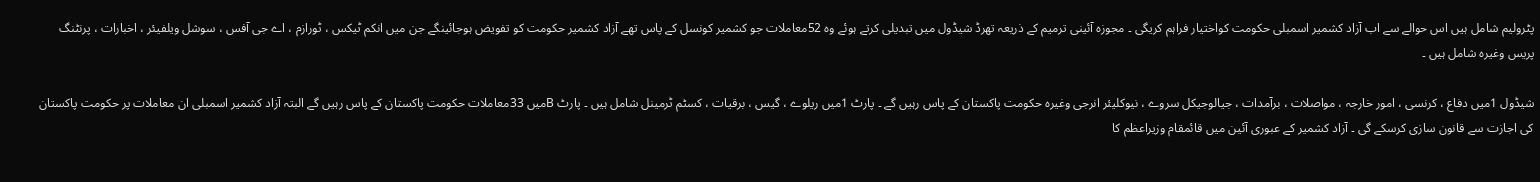پٹرولیم شامل ہیں اس حوالے سے اب آزاد کشمیر اسمبلی حکومت کواختیار فراہم کریگی ۔ مجوزہ آئینی ترمیم کے ذریعہ تھرڈ شیڈول میں تبدیلی کرتے ہوئے وہ 52معاملات جو کشمیر کونسل کے پاس تھے آزاد کشمیر حکومت کو تفویض ہوجائینگے جن میں انکم ٹیکس ، ٹورازم ، اے جی آفس ، سوشل ویلفیئر ، اخبارات ، پرنٹنگ پریس وغیرہ شامل ہیں ۔

شیڈول 1میں دفاع ، کرنسی ، امور خارجہ ، مواصلات ، برآمدات ، جیالوجیکل سروے ، نیوکلیئر انرجی وغیرہ حکومت پاکستان کے پاس رہیں گے ۔ پارٹ 1میں ریلوے ، گیس ، برقیات ، کسٹم ٹرمینل شامل ہیں ۔ پارٹ Bمیں 33معاملات حکومت پاکستان کے پاس رہیں گے البتہ آزاد کشمیر اسمبلی ان معاملات پر حکومت پاکستان کی اجازت سے قانون سازی کرسکے گی ۔ آزاد کشمیر کے عبوری آئین میں قائمقام وزیراعظم کا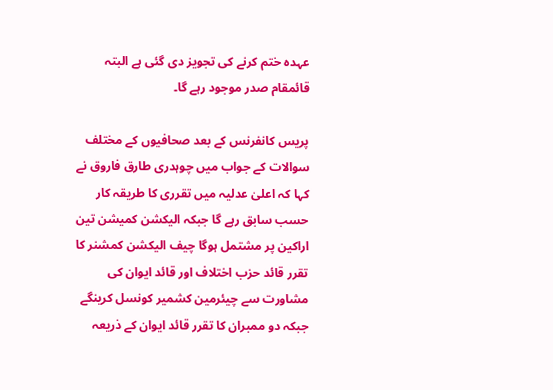عہدہ ختم کرنے کی تجویز دی گئی ہے البتہ قائمقام صدر موجود رہے گا۔

پریس کانفرنس کے بعد صحافیوں کے مختلف سوالات کے جواب میں چوہدری طارق فاروق نے کہا کہ اعلیٰ عدلیہ میں تقرری کا طریقہ کار حسب سابق رہے گا جبکہ الیکشن کمیشن تین اراکین پر مشتمل ہوگا چیف الیکشن کمشنر کا تقرر قائد حزب اختلاف اور قائد ایوان کی مشاورت سے چیئرمین کشمیر کونسل کرینگے جبکہ دو ممبران کا تقرر قائد ایوان کے ذریعہ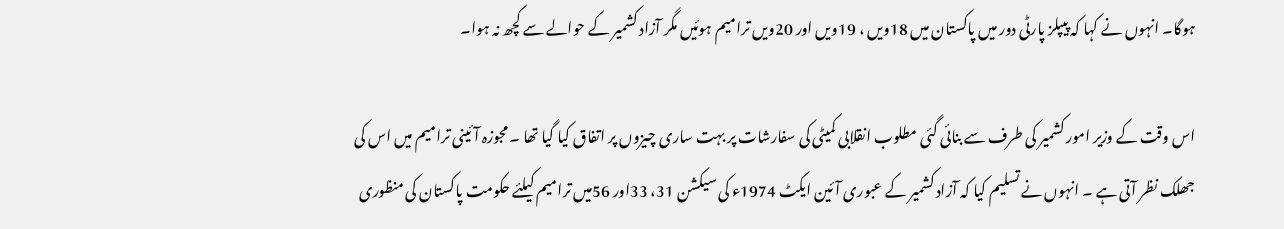ہوگا۔ انہوں نے کہا کہ پیپلز پارٹی دور میں پاکستان میں 18ویں ، 19ویں اور 20ویں ترامیم ہوئیں مگر آزاد کشمیر کے حوالے سے کچھ نہ ہوا۔

اس وقت کے وزیر امور کشمیر کی طرف سے بنائی گئی مطلوب انقلابی کمیٹی کی سفارشات پر بہت ساری چیزوں پر اتفاق کیا گیا تھا ۔ مجوزہ آئینی ترامیم میں اس کی جھلک نظر آتی ہے ۔ انہوں نے تسلیم کیا کہ آزاد کشمیر کے عبوری آئین ایکٹ 1974ء کی سیکشن 31، 33اور 56میں ترامیم کیلئے حکومت پاکستان کی منظوری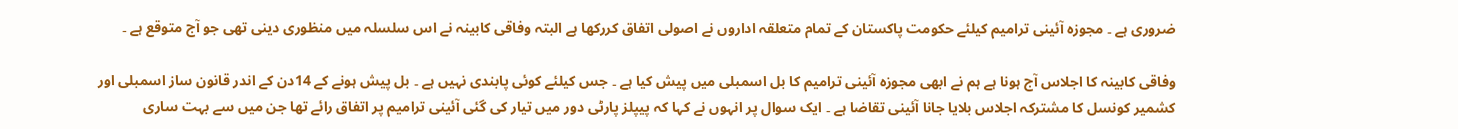ضروری ہے ۔ مجوزہ آئینی ترامیم کیلئے حکومت پاکستان کے تمام متعلقہ اداروں نے اصولی اتفاق کررکھا ہے البتہ وفاقی کابینہ نے اس سلسلہ میں منظوری دینی تھی جو آج متوقع ہے ۔

وفاقی کابینہ کا اجلاس آج ہونا ہے ہم نے ابھی مجوزہ آئینی ترامیم کا بل اسمبلی میں پیش کیا ہے ۔ جس کیلئے کوئی پابندی نہیں ہے ۔ بل پیش ہونے کے 14دن کے اندر قانون ساز اسمبلی اور کشمیر کونسل کا مشترکہ اجلاس بلایا جانا آئینی تقاضا ہے ۔ ایک سوال پر انہوں نے کہا کہ پیپلز پارٹی دور میں تیار کی گئی آئینی ترامیم پر اتفاق رائے تھا جن میں سے بہت ساری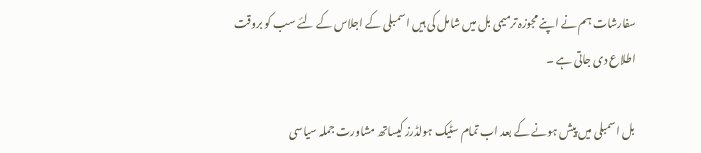سفارشات ہم نے اپنے مجوزہ ترمیمی بل میں شامل کی ہیں اسمبلی کے اجلاس کے لئے سب کو بروقت اطلاع دی جاتی ہے ۔

بل اسمبلی میں پیش ہونے کے بعد اب تمام سٹیک ہولڈرز کیساتھ مشاورت جملہ سیاسی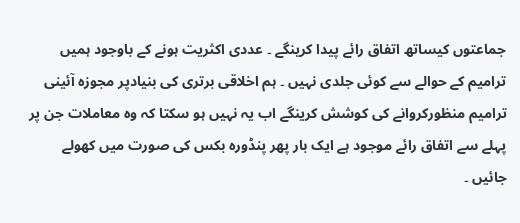جماعتوں کیساتھ اتفاق رائے پیدا کرینگے ۔ عددی اکثریت ہونے کے باوجود ہمیں ترامیم کے حوالے سے کوئی جلدی نہیں ۔ ہم اخلاقی برتری کی بنیادپر مجوزہ آئینی ترامیم منظورکروانے کی کوشش کرینگے اب یہ نہیں ہو سکتا کہ وہ معاملات جن پر پہلے سے اتفاق رائے موجود ہے ایک بار پھر پنڈورہ بکس کی صورت میں کھولے جائیں ۔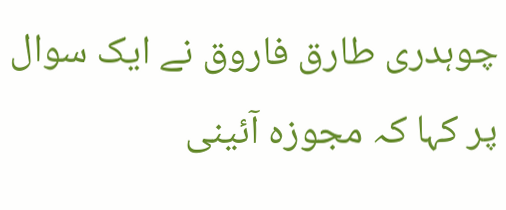چوہدری طارق فاروق نے ایک سوال پر کہا کہ مجوزہ آئینی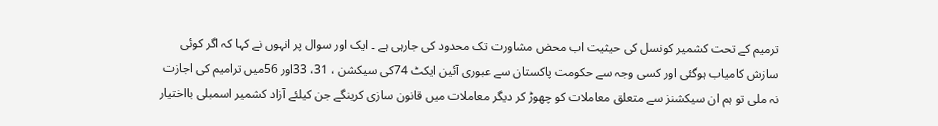ترمیم کے تحت کشمیر کونسل کی حیثیت اب محض مشاورت تک محدود کی جارہی ہے ۔ ایک اور سوال پر انہوں نے کہا کہ اگر کوئی سازش کامیاب ہوگئی اور کسی وجہ سے حکومت پاکستان سے عبوری آئین ایکٹ 74کی سیکشن ، 31، 33اور 56میں ترامیم کی اجازت نہ ملی تو ہم ان سیکشنز سے متعلق معاملات کو چھوڑ کر دیگر معاملات میں قانون سازی کرینگے جن کیلئے آزاد کشمیر اسمبلی بااختیار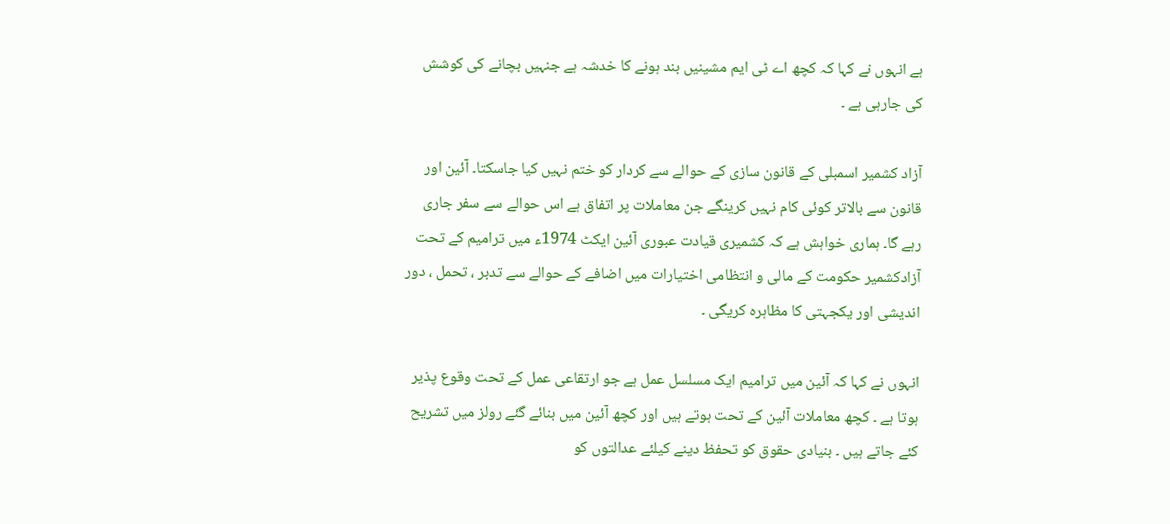ہے انہوں نے کہا کہ کچھ اے ٹی ایم مشینیں بند ہونے کا خدشہ ہے جنہیں بچانے کی کوشش کی جارہی ہے ۔

آزاد کشمیر اسمبلی کے قانون سازی کے حوالے سے کردار کو ختم نہیں کیا جاسکتا۔ آئین اور قانون سے بالاتر کوئی کام نہیں کرینگے جن معاملات پر اتفاق ہے اس حوالے سے سفر جاری رہے گا۔ ہماری خواہش ہے کہ کشمیری قیادت عبوری آئین ایکٹ 1974ء میں ترامیم کے تحت آزادکشمیر حکومت کے مالی و انتظامی اختیارات میں اضافے کے حوالے سے تدبر ، تحمل ، دور اندیشی اور یکجہتی کا مظاہرہ کریگی ۔

انہوں نے کہا کہ آئین میں ترامیم ایک مسلسل عمل ہے جو ارتقاعی عمل کے تحت وقوع پذیر ہوتا ہے ۔ کچھ معاملات آئین کے تحت ہوتے ہیں اور کچھ آئین میں بنائے گئے رولز میں تشریح کئے جاتے ہیں ۔ بنیادی حقوق کو تحفظ دینے کیلئے عدالتوں کو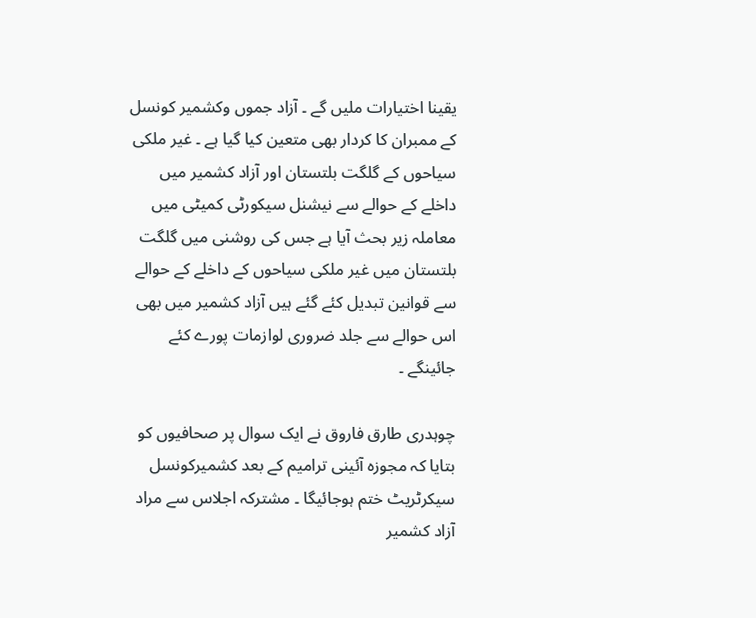یقینا اختیارات ملیں گے ۔ آزاد جموں وکشمیر کونسل کے ممبران کا کردار بھی متعین کیا گیا ہے ۔ غیر ملکی سیاحوں کے گلگت بلتستان اور آزاد کشمیر میں داخلے کے حوالے سے نیشنل سیکورٹی کمیٹی میں معاملہ زیر بحث آیا ہے جس کی روشنی میں گلگت بلتستان میں غیر ملکی سیاحوں کے داخلے کے حوالے سے قوانین تبدیل کئے گئے ہیں آزاد کشمیر میں بھی اس حوالے سے جلد ضروری لوازمات پورے کئے جائینگے ۔

چوہدری طارق فاروق نے ایک سوال پر صحافیوں کو بتایا کہ مجوزہ آئینی ترامیم کے بعد کشمیرکونسل سیکرٹریٹ ختم ہوجائیگا ۔ مشترکہ اجلاس سے مراد آزاد کشمیر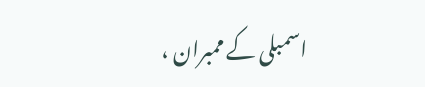اسمبلی کے ممبران ،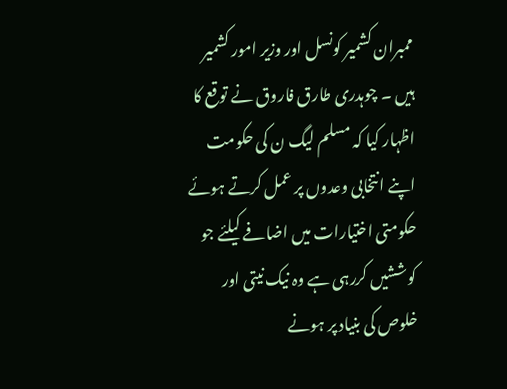ممبران کشمیر کونسل اور وزیر امور کشمیر ہیں ۔ چوہدری طارق فاروق نے توقع کا اظہار کیا کہ مسلم لیگ ن کی حکومت اپنے انتخابی وعدوں پر عمل کرتے ہوئے حکومتی اختیارات میں اضافے کیلئے جو کوششیں کررہی ہے وہ نیک نیتی اور خلوص کی بنیاد پر ہونے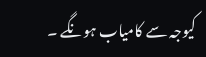کیوجہ سے کامیاب ہونگے ۔